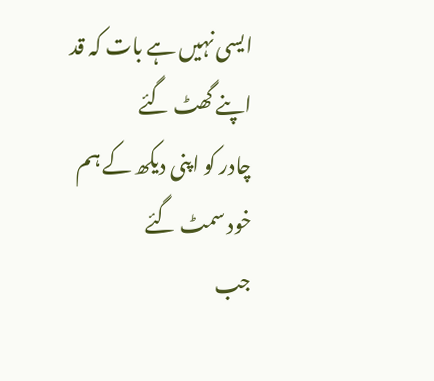ایسی نہیں ہے بات کہ قد اپنے گھٹ گئے
چادر کو اپنی دیکھ کے ہم خود سمٹ گئے
جب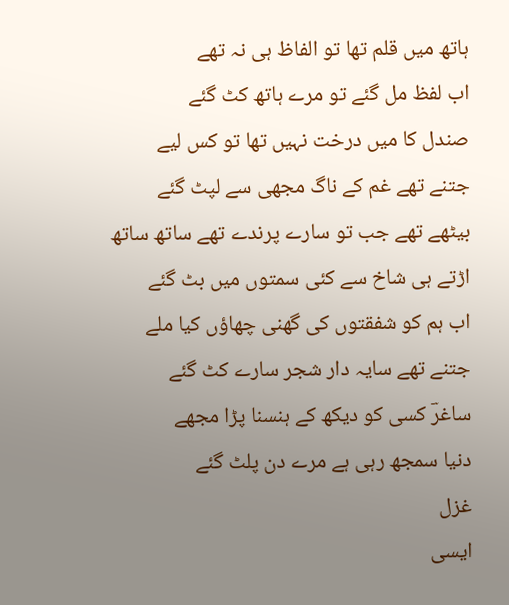ہاتھ میں قلم تھا تو الفاظ ہی نہ تھے
اب لفظ مل گئے تو مرے ہاتھ کٹ گئے
صندل کا میں درخت نہیں تھا تو کس لیے
جتنے تھے غم کے ناگ مجھی سے لپٹ گئے
بیٹھے تھے جب تو سارے پرندے تھے ساتھ ساتھ
اڑتے ہی شاخ سے کئی سمتوں میں بٹ گئے
اب ہم کو شفقتوں کی گھنی چھاؤں کیا ملے
جتنے تھے سایہ دار شجر سارے کٹ گئے
ساغرؔ کسی کو دیکھ کے ہنسنا پڑا مجھے
دنیا سمجھ رہی ہے مرے دن پلٹ گئے
غزل
ایسی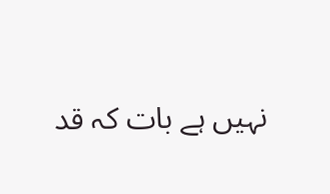نہیں ہے بات کہ قد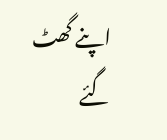اپنے گھٹ گئے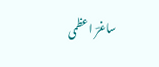ساغرؔ اعظمی